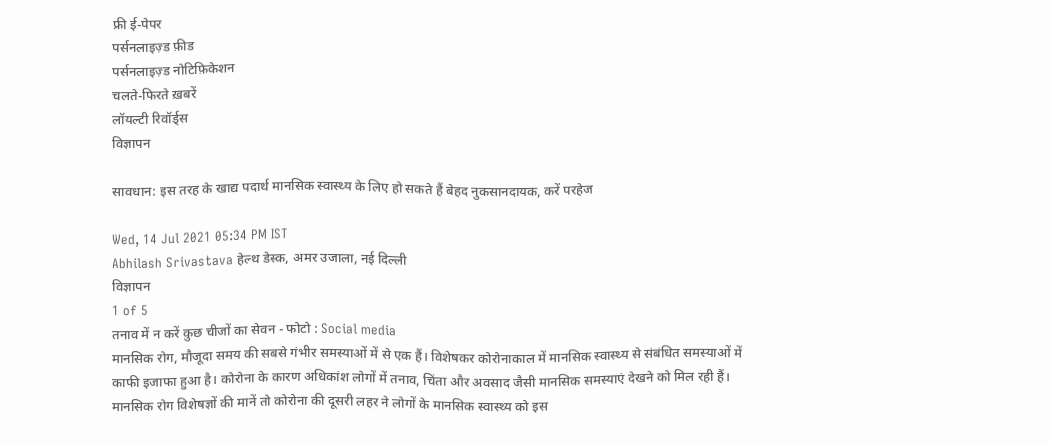फ्री ई-पेपर
पर्सनलाइज़्ड फ़ीड
पर्सनलाइज़्ड नोटिफ़िकेशन
चलते-फिरते ख़बरें
लॉयल्टी रिवॉर्ड्स
विज्ञापन

सावधान: इस तरह के खाद्य पदार्थ मानसिक स्वास्थ्य के लिए हो सकते हैं बेहद नुकसानदायक, करें परहेज

Wed, 14 Jul 2021 05:34 PM IST
Abhilash Srivastava हेल्थ डेस्क, अमर उजाला, नई दिल्ली
विज्ञापन
1 of 5
तनाव में न करें कुछ चीजों का सेवन - फोटो : Social media
मानसिक रोग, मौजूदा समय की सबसे गंभीर समस्याओं में से एक हैं। विशेषकर कोरोनाकाल में मानसिक स्वास्थ्य से संबंधित समस्याओं में काफी इजाफा हुआ है। कोरोना के कारण अधिकांश लोगों में तनाव, चिंता और अवसाद जैसी मानसिक समस्याएं देखने को मिल रही हैं। मानसिक रोग विशेषज्ञों की मानें तो कोरोना की दूसरी लहर ने लोगों के मानसिक स्वास्थ्य को इस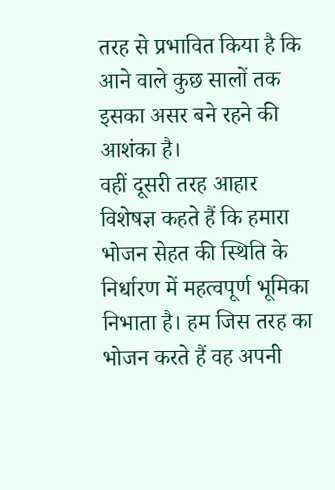तरह से प्रभावित किया है कि आने वाले कुछ सालों तक इसका असर बने रहने की आशंका है।
वहीं दूसरी तरह आहार विशेषज्ञ कहते हैं कि हमारा भोजन सेहत की स्थिति के निर्धारण में महत्वपूर्ण भूमिका निभाता है। हम जिस तरह का भोजन करते हैं वह अपनी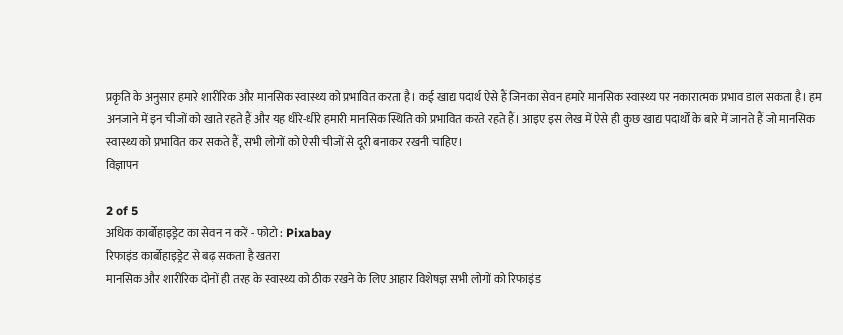प्रकृति के अनुसार हमारे शारीरिक और मानसिक स्वास्थ्य को प्रभावित करता है। कई खाद्य पदार्थ ऐसे हैं जिनका सेवन हमारे मानसिक स्वास्थ्य पर नकारात्मक प्रभाव डाल सकता है। हम अनजाने में इन चीजों को खाते रहते हैं और यह धीरे-धीरे हमारी मानसिक स्थिति को प्रभावित करते रहते हैं। आइए इस लेख में ऐसे ही कुछ खाद्य पदार्थों के बारे में जानते हैं जो मानसिक स्वास्थ्य को प्रभावित कर सकते हैं, सभी लोगों को ऐसी चीजों से दूरी बनाकर रखनी चाहिए।
विज्ञापन

2 of 5
अधिक कार्बोहाइड्रेट का सेवन न करें - फोटो : Pixabay
रिफाइंड कार्बोहाइड्रेट से बढ़ सकता है खतरा
मानसिक और शारीरिक दोनों ही तरह के स्वास्थ्य को ठीक रखने के लिए आहार विशेषज्ञ सभी लोगों को रिफाइंड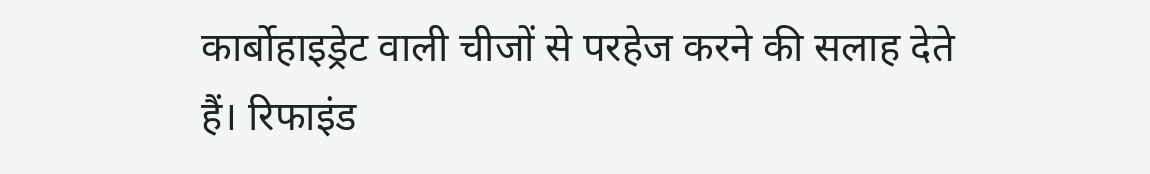कार्बोहाइड्रेट वाली चीजों से परहेज करने की सलाह देते हैं। रिफाइंड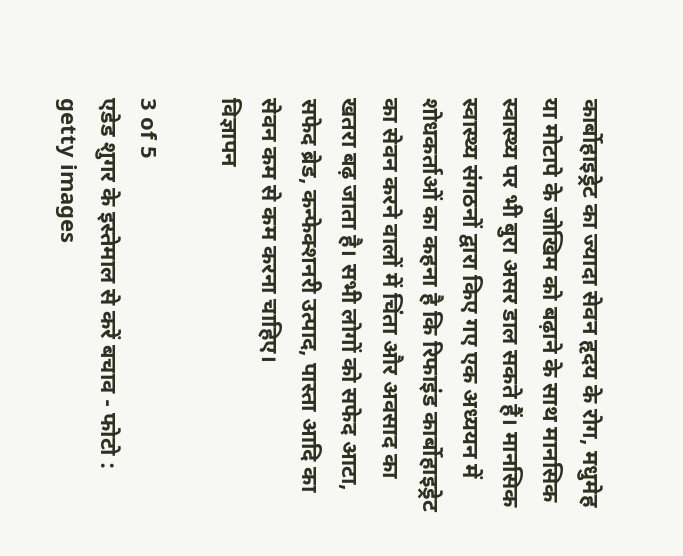कार्बोहाइड्रेट का ज्यादा सेवन हृदय के रोग, मधुमेह या मोटापे के जोखिम को बढ़ाने के साथ मानसिक स्वास्थ्य पर भी बुरा असर डाल सकते हैं। मानसिक स्वास्थ्य संगठनों द्वारा किए गए एक अध्ययन में शोधकर्ताओं का कहना है कि रिफाइंड कार्बोहाइड्रेट का सेवन करने वालों में चिंता और अवसाद का खतरा बढ़ जाता है। सभी लोगों को सफेद आटा, सफेद ब्रेड, कन्फेक्शनरी उत्पाद, पास्ता आदि का सेवन कम से कम करना चाहिए।
विज्ञापन

3 of 5
एडेड शुगर के इस्तेमाल से करें बचाव - फोटो : getty images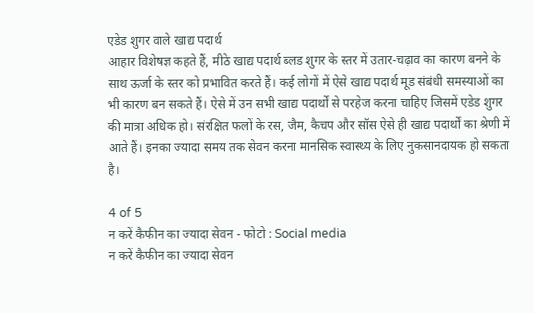एडेड शुगर वाले खाद्य पदार्थ
आहार विशेषज्ञ कहते हैं, मीठे खाद्य पदार्थ ब्लड शुगर के स्तर में उतार-चढ़ाव का कारण बनने के साथ ऊर्जा के स्तर को प्रभावित करते हैं। कई लोगों में ऐसे खाद्य पदार्थ मूड संबंधी समस्याओं का भी कारण बन सकते हैं। ऐसे में उन सभी खाद्य पदार्थों से परहेज करना चाहिए जिसमें एडेड शुगर की मात्रा अधिक हो। संरक्षित फलों के रस, जैम, कैचप और सॉस ऐसे ही खाद्य पदार्थों का श्रेणी में आते हैं। इनका ज्यादा समय तक सेवन करना मानसिक स्वास्थ्य के लिए नुकसानदायक हो सकता है।

4 of 5
न करें कैफीन का ज्यादा सेवन - फोटो : Social media
न करें कैफीन का ज्यादा सेवन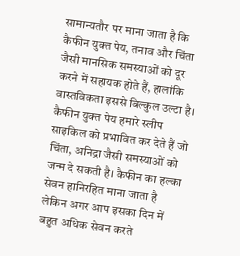सामान्यतौर पर माना जाता है कि कैफीन युक्त पेय, तनाव और चिंता जैसी मानसिक समस्याओं को दूर करने में सहायक होते हैं, हालांकि वास्तविकता इससे बिल्कुल उल्टा है। कैफीन युक्त पेय हमारे स्लीप साइकिल को प्रभावित कर देते हैं जो चिंता, अनिद्रा जैसी समस्याओं को जन्म दे सकती है। कैफीन का हल्का सेवन हानिरहित माना जाता है लेकिन अगर आप इसका दिन में बहुत अधिक सेवन करते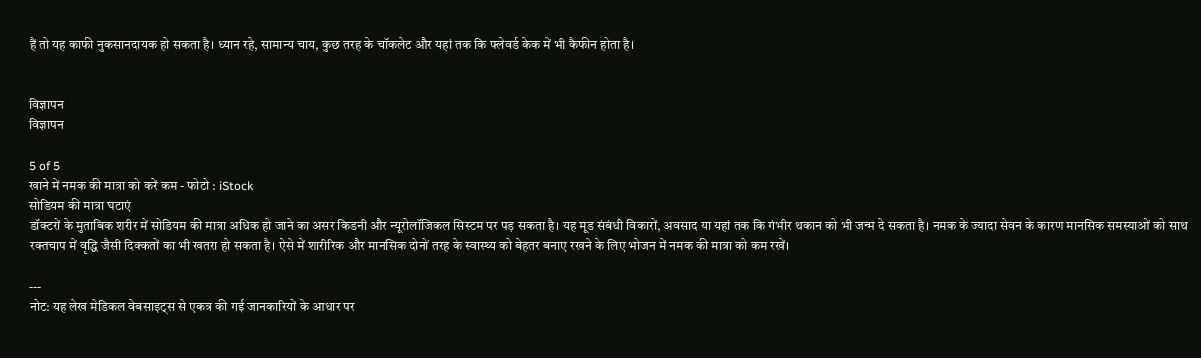हैं तो यह काफी नुकसानदायक हो सकता है। ध्यान रहे, सामान्य चाय, कुछ तरह के चॉकलेट और यहां तक कि फ्लेवर्ड केक में भी कैफीन होता है।


विज्ञापन
विज्ञापन

5 of 5
खाने में नमक की मात्रा को करें कम - फोटो : iStock
सोडियम की मात्रा घटाएं
डॉक्टरों के मुताबिक शरीर में सोडियम की मात्रा अधिक हो जाने का असर किडनी और न्यूरोलॉजिकल सिस्टम पर पड़ सकता है। यह मूड संबंधी विकारों, अवसाद या यहां तक कि गंभीर थकान को भी जन्म दे सकता है। नमक के ज्यादा सेवन के कारण मानसिक समस्याओं को साथ रक्तचाप में वृद्धि जैसी दिक्कतों का भी खतरा हो सकता है। ऐसे में शारीरिक और मानसिक दोनों तरह के स्वास्थ्य को बेहतर बनाए रखने के लिए भोजन में नमक की मात्रा को कम रखें।

---
नोट: यह लेख मेडिकल वेबसाइट्स से एकत्र की गई जानकारियों के आधार पर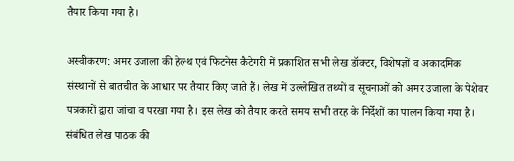तैयार किया गया है।

अस्वीकरण: अमर उजाला की हेल्थ एवं फिटनेस कैटेगरी में प्रकाशित सभी लेख डॉक्टर, विशेषज्ञों व अकादमिक संस्थानों से बातचीत के आधार पर तैयार किए जाते हैं। लेख में उल्लेखित तथ्यों व सूचनाओं को अमर उजाला के पेशेवर पत्रकारों द्वारा जांचा व परखा गया है। इस लेख को तैयार करते समय सभी तरह के निर्देशों का पालन किया गया है। संबंधित लेख पाठक की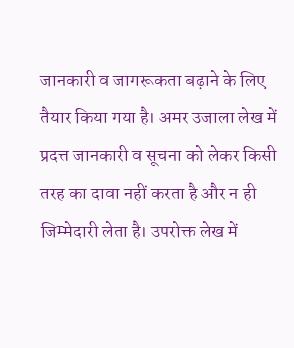जानकारी व जागरूकता बढ़ाने के लिए तैयार किया गया है। अमर उजाला लेख में प्रदत्त जानकारी व सूचना को लेकर किसी तरह का दावा नहीं करता है और न ही जिम्मेदारी लेता है। उपरोक्त लेख में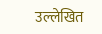उल्लेखित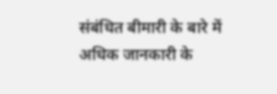संबंधित बीमारी के बारे में अधिक जानकारी के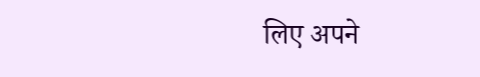लिए अपने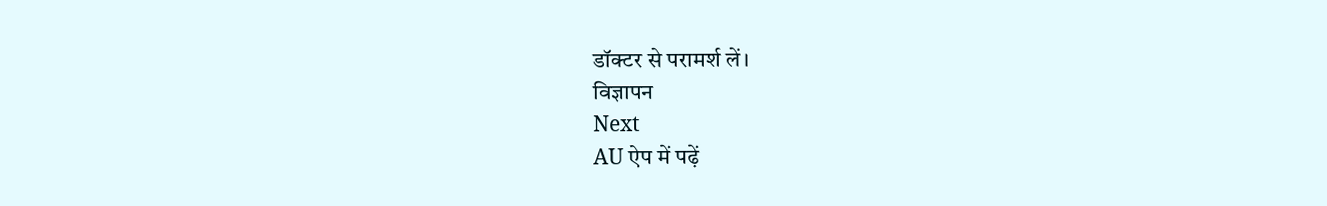डॉक्टर से परामर्श लें।
विज्ञापन
Next
AU ऐप में पढ़ें